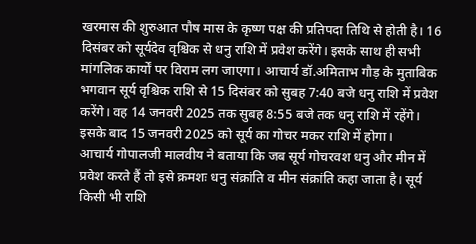खरमास की शुरुआत पौष मास के कृष्ण पक्ष की प्रतिपदा तिथि से होती है। 16 दिसंबर को सूर्यदेव वृश्चिक से धनु राशि में प्रवेश करेंगे। इसके साथ ही सभी मांगलिक कार्यों पर विराम लग जाएगा। आचार्य डॉ.अमिताभ गौड़ के मुताबिक भगवान सूर्य वृश्चिक राशि से 15 दिसंबर को सुबह 7:40 बजे धनु राशि में प्रवेश करेंगे। वह 14 जनवरी 2025 तक सुबह 8:55 बजे तक धनु राशि में रहेंगे। इसके बाद 15 जनवरी 2025 को सूर्य का गोचर मकर राशि में होगा।
आचार्य गोपालजी मालवीय ने बताया कि जब सूर्य गोचरवश धनु और मीन में प्रवेश करते हैं तो इसे क्रमशः धनु संक्रांति व मीन संक्रांति कहा जाता है। सूर्य किसी भी राशि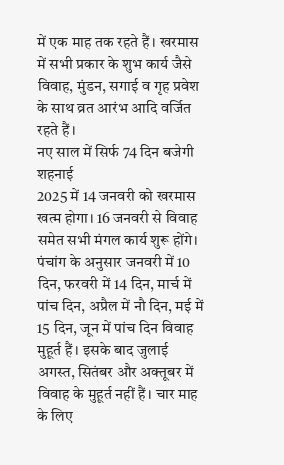में एक माह तक रहते हैं। खरमास में सभी प्रकार के शुभ कार्य जैसे विवाह, मुंडन, सगाई व गृह प्रवेश के साथ व्रत आरंभ आदि वर्जित रहते हैं।
नए साल में सिर्फ 74 दिन बजेगी शहनाई
2025 में 14 जनवरी को खरमास खत्म होगा। 16 जनवरी से विवाह समेत सभी मंगल कार्य शुरू होंगे। पंचांग के अनुसार जनवरी में 10 दिन, फरवरी में 14 दिन, मार्च में पांच दिन, अप्रैल में नौ दिन, मई में 15 दिन, जून में पांच दिन विवाह मुहूर्त हैं। इसके बाद जुलाई अगस्त, सितंबर और अक्तूबर में विवाह के मुहूर्त नहीं हैं। चार माह के लिए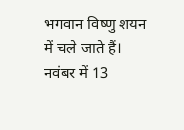भगवान विष्णु शयन में चले जाते हैं। नवंबर में 13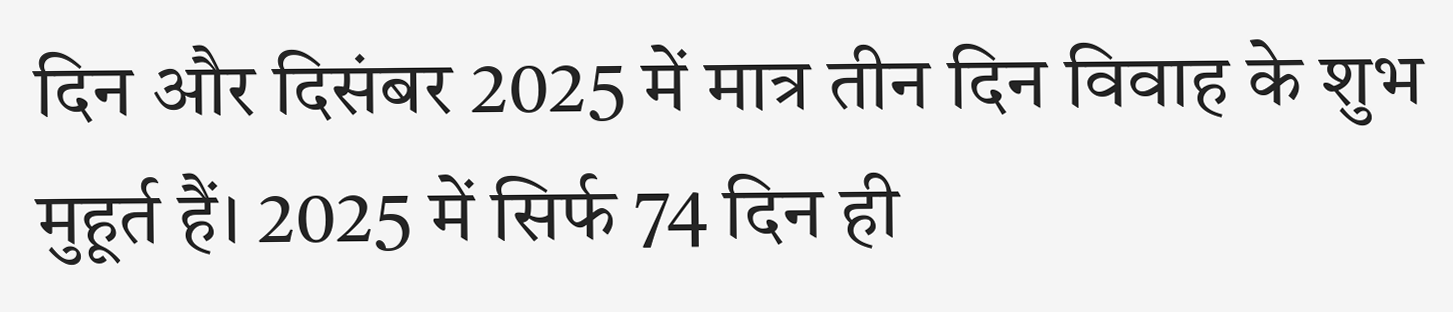दिन और दिसंबर 2025 में मात्र तीन दिन विवाह के शुभ मुहूर्त हैं। 2025 में सिर्फ 74 दिन ही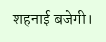शहनाई बजेगी।